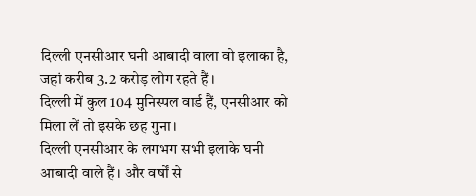दिल्ली एनसीआर घनी आबादी वाला वो इलाका है, जहां करीब 3.2 करोड़ लोग रहते हैं।
दिल्ली में कुल 104 मुनिस्पल वार्ड हैं, एनसीआर को मिला लें तो इसके छह गुना।
दिल्ली एनसीआर के लगभग सभी इलाके घनी आबादी वाले हैं। और वर्षों से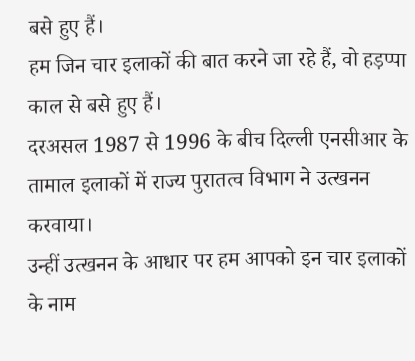बसे हुए हैं।
हम जिन चार इलाकों की बात करने जा रहे हैं, वो हड़प्पा काल से बसे हुए हैं।
दरअसल 1987 से 1996 के बीच दिल्ली एनसीआर के तामाल इलाकों में राज्य पुरातत्व विभाग ने उत्खनन करवाया।
उन्हीं उत्खनन के आधार पर हम आपको इन चार इलाकों के नाम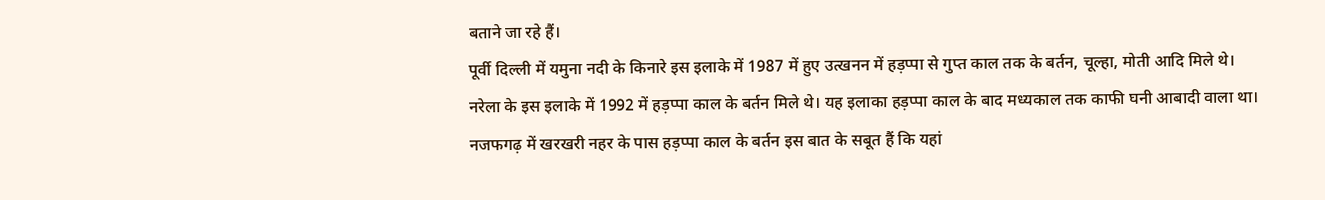बताने जा रहे हैं।
पूर्वी दिल्ली में यमुना नदी के किनारे इस इलाके में 1987 में हुए उत्खनन में हड़प्पा से गुप्त काल तक के बर्तन, चूल्हा, मोती आदि मिले थे।
नरेला के इस इलाके में 1992 में हड़प्पा काल के बर्तन मिले थे। यह इलाका हड़प्पा काल के बाद मध्यकाल तक काफी घनी आबादी वाला था।
नजफगढ़ में खरखरी नहर के पास हड़प्पा काल के बर्तन इस बात के सबूत हैं कि यहां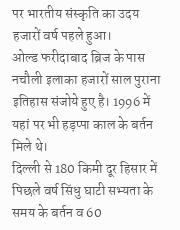पर भारतीय संस्कृति का उदय हजारों वर्ष पहले हुआ।
ओल्ड फरीदाबाद ब्रिज के पास नचौली इलाका हजारों साल पुराना इतिहास संजोये हुए है। 1996 में यहां पर भी हड़प्पा काल के बर्तन मिले थे।
दिल्ली से 180 किमी दूर हिसार में पिछले वर्ष सिंधु घाटी सभ्यता के समय के बर्तन व 60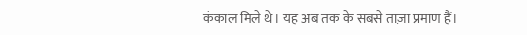कंकाल मिले थे। यह अब तक के सबसे ताज़ा प्रमाण हैं।